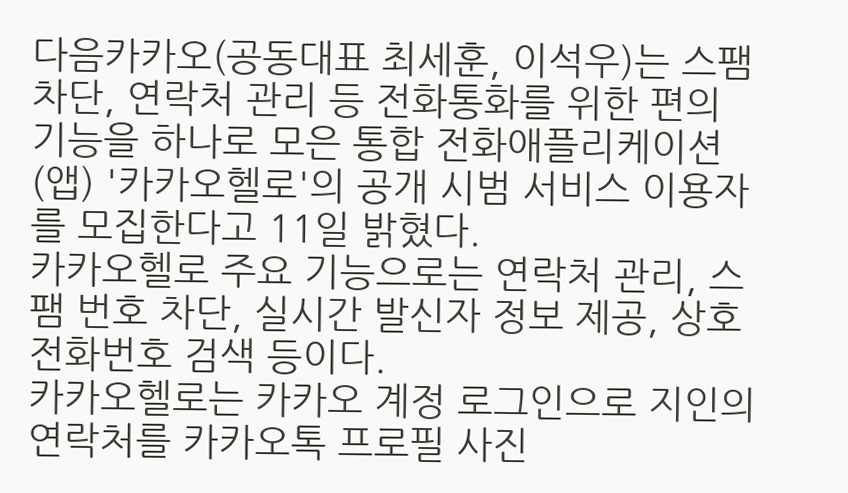다음카카오(공동대표 최세훈, 이석우)는 스팸 차단, 연락처 관리 등 전화통화를 위한 편의 기능을 하나로 모은 통합 전화애플리케이션(앱) '카카오헬로'의 공개 시범 서비스 이용자를 모집한다고 11일 밝혔다.
카카오헬로 주요 기능으로는 연락처 관리, 스팸 번호 차단, 실시간 발신자 정보 제공, 상호 전화번호 검색 등이다.
카카오헬로는 카카오 계정 로그인으로 지인의 연락처를 카카오톡 프로필 사진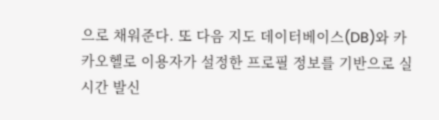으로 채워준다. 또 다음 지도 데이터베이스(DB)와 카카오헬로 이용자가 설정한 프로필 정보를 기반으로 실시간 발신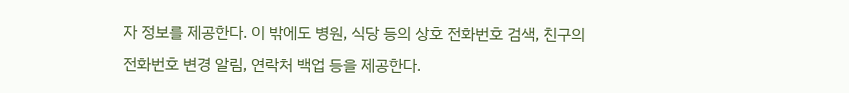자 정보를 제공한다. 이 밖에도 병원, 식당 등의 상호 전화번호 검색, 친구의 전화번호 변경 알림, 연락처 백업 등을 제공한다.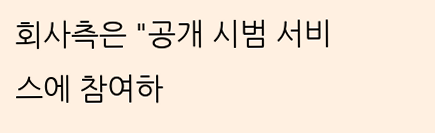회사측은 "공개 시범 서비스에 참여하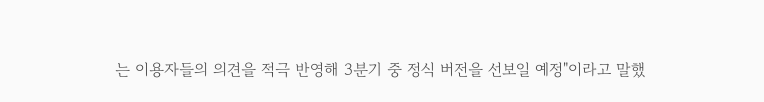는 이용자들의 의견을 적극 반영해 3분기 중 정식 버전을 선보일 예정"이라고 말했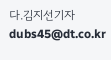다.김지선기자 dubs45@dt.co.kr